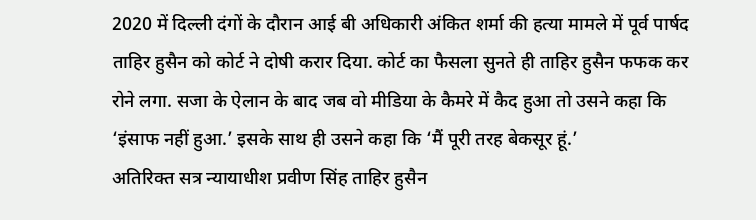2020 में दिल्ली दंगों के दौरान आई बी अधिकारी अंकित शर्मा की हत्या मामले में पूर्व पार्षद ताहिर हुसैन को कोर्ट ने दोषी करार दिया. कोर्ट का फैसला सुनते ही ताहिर हुसैन फफक कर रोने लगा. सजा के ऐलान के बाद जब वो मीडिया के कैमरे में कैद हुआ तो उसने कहा कि ‘इंसाफ नहीं हुआ.’ इसके साथ ही उसने कहा कि ‘मैं पूरी तरह बेकसूर हूं.’
अतिरिक्त सत्र न्यायाधीश प्रवीण सिंह ताहिर हुसैन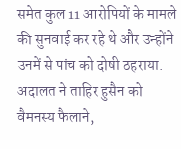समेत कुल 11 आरोपियों के मामले की सुनवाई कर रहे थे और उन्होंने उनमें से पांच को दोषी ठहराया. अदालत ने ताहिर हुसैन को वैमनस्य फैलाने,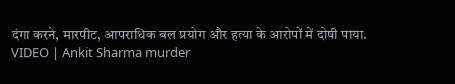दंगा करने, मारपीट, आपराधिक बल प्रयोग और हत्या के आरोपों में दोषी पाया.
VIDEO | Ankit Sharma murder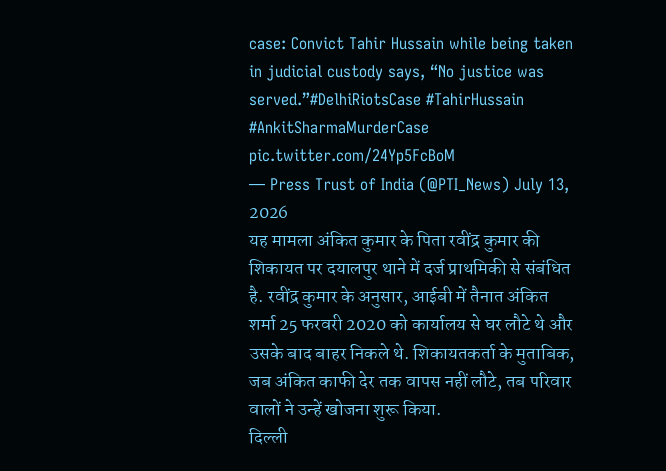case: Convict Tahir Hussain while being taken in judicial custody says, “No justice was served.”#DelhiRiotsCase #TahirHussain #AnkitSharmaMurderCase pic.twitter.com/24Yp5FcBoM
— Press Trust of India (@PTI_News) July 13, 2026
यह मामला अंकित कुमार के पिता रवींद्र कुमार की शिकायत पर दयालपुर थाने में दर्ज प्राथमिकी से संबंधित है. रवींद्र कुमार के अनुसार, आईबी में तैनात अंकित शर्मा 25 फरवरी 2020 को कार्यालय से घर लौटे थे और उसके बाद बाहर निकले थे. शिकायतकर्ता के मुताबिक, जब अंकित काफी देर तक वापस नहीं लौटे, तब परिवार वालों ने उन्हें खोजना शुरू किया.
दिल्ली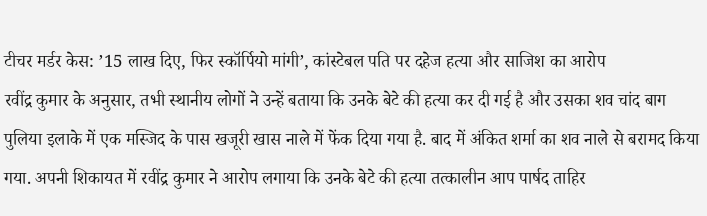टीचर मर्डर केस: ’15 लाख दिए, फिर स्कॉर्पियो मांगी’, कांस्टेबल पति पर दहेज हत्या और साजिश का आरोप
रवींद्र कुमार के अनुसार, तभी स्थानीय लोगों ने उन्हें बताया कि उनके बेटे की हत्या कर दी गई है और उसका शव चांद बाग पुलिया इलाके में एक मस्जिद के पास खजूरी खास नाले में फेंक दिया गया है. बाद में अंकित शर्मा का शव नाले से बरामद किया गया. अपनी शिकायत में रवींद्र कुमार ने आरोप लगाया कि उनके बेटे की हत्या तत्कालीन आप पार्षद ताहिर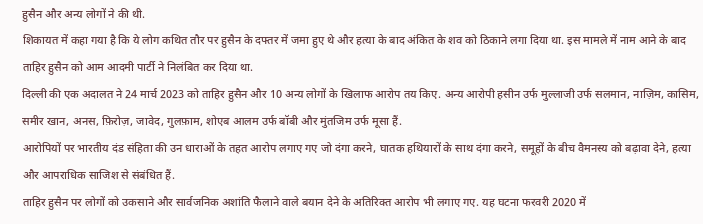हुसैन और अन्य लोगों ने की थी.
शिकायत में कहा गया है कि ये लोग कथित तौर पर हुसैन के दफ्तर में जमा हुए थे और हत्या के बाद अंकित के शव को ठिकाने लगा दिया था. इस मामले में नाम आने के बाद ताहिर हुसैन को आम आदमी पार्टी ने निलंबित कर दिया था.
दिल्ली की एक अदालत ने 24 मार्च 2023 को ताहिर हुसैन और 10 अन्य लोगों के खिलाफ आरोप तय किए. अन्य आरोपी हसीन उर्फ मुल्लाजी उर्फ सलमान, नाज़िम, कासिम, समीर खान, अनस, फ़िरोज़, जावेद, गुलफ़ाम, शोएब आलम उर्फ बॉबी और मुंतजिम उर्फ मूसा हैं.
आरोपियों पर भारतीय दंड संहिता की उन धाराओं के तहत आरोप लगाए गए जो दंगा करने, घातक हथियारों के साथ दंगा करने, समूहों के बीच वैमनस्य को बढ़ावा देने, हत्या और आपराधिक साजिश से संबंधित हैं.
ताहिर हुसैन पर लोगों को उकसाने और सार्वजनिक अशांति फैलाने वाले बयान देने के अतिरिक्त आरोप भी लगाए गए. यह घटना फरवरी 2020 में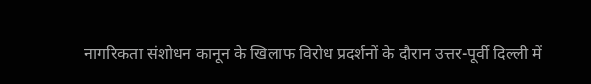नागरिकता संशोधन कानून के खिलाफ विरोध प्रदर्शनों के दौरान उत्तर-पूर्वी दिल्ली में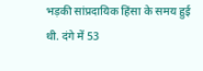भड़की सांप्रदायिक हिंसा के समय हुई थी. दंगे में 53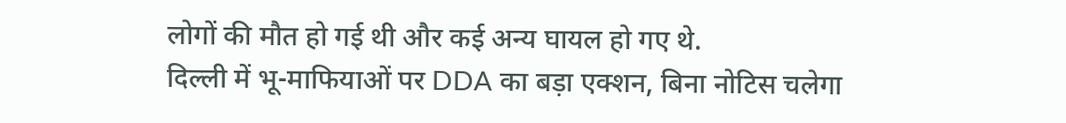लोगों की मौत हो गई थी और कई अन्य घायल हो गए थे.
दिल्ली में भू-माफियाओं पर DDA का बड़ा एक्शन, बिना नोटिस चलेगा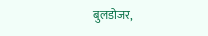बुलडोजर,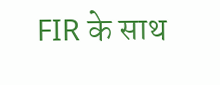FIR के साथ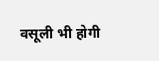वसूली भी होगी